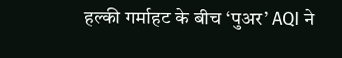हल्की गर्माहट के बीच ‘पुअर’ AQI ने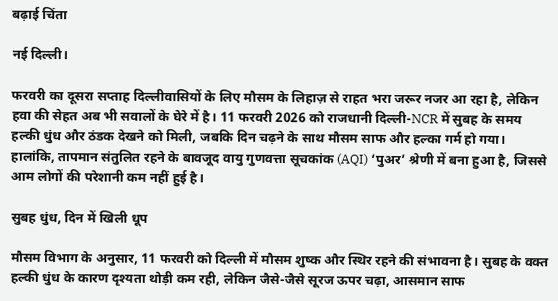बढ़ाई चिंता

नई दिल्ली।

फरवरी का दूसरा सप्ताह दिल्लीवासियों के लिए मौसम के लिहाज़ से राहत भरा जरूर नजर आ रहा है, लेकिन हवा की सेहत अब भी सवालों के घेरे में है। 11 फरवरी 2026 को राजधानी दिल्ली-NCR में सुबह के समय हल्की धुंध और ठंडक देखने को मिली, जबकि दिन चढ़ने के साथ मौसम साफ और हल्का गर्म हो गया। हालांकि, तापमान संतुलित रहने के बावजूद वायु गुणवत्ता सूचकांक (AQI) ‘पुअर’ श्रेणी में बना हुआ है, जिससे आम लोगों की परेशानी कम नहीं हुई है।

सुबह धुंध, दिन में खिली धूप

मौसम विभाग के अनुसार, 11 फरवरी को दिल्ली में मौसम शुष्क और स्थिर रहने की संभावना है। सुबह के वक्त हल्की धुंध के कारण दृश्यता थोड़ी कम रही, लेकिन जैसे-जैसे सूरज ऊपर चढ़ा, आसमान साफ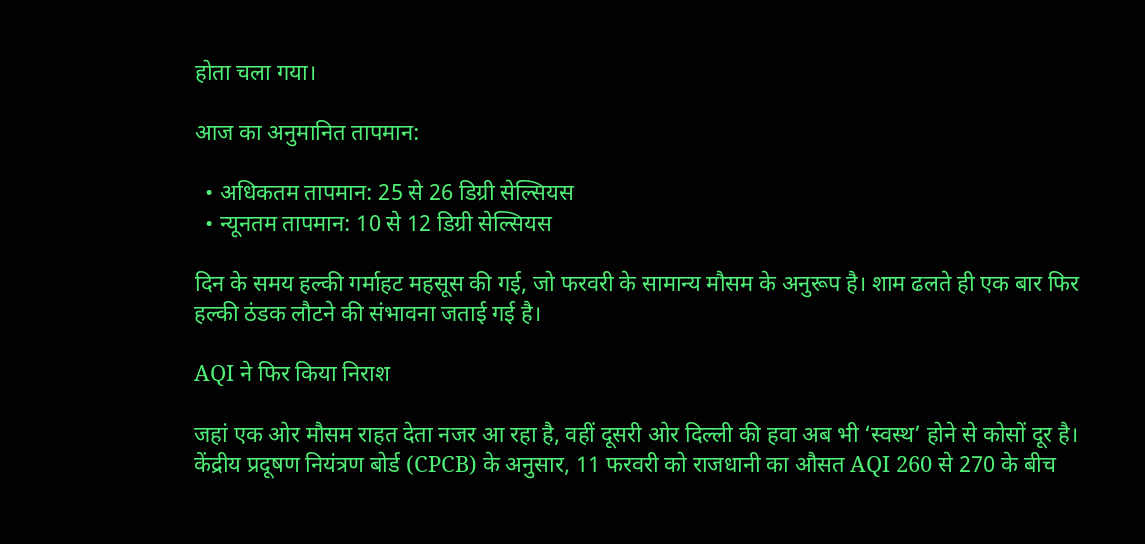होता चला गया।

आज का अनुमानित तापमान:

  • अधिकतम तापमान: 25 से 26 डिग्री सेल्सियस
  • न्यूनतम तापमान: 10 से 12 डिग्री सेल्सियस

दिन के समय हल्की गर्माहट महसूस की गई, जो फरवरी के सामान्य मौसम के अनुरूप है। शाम ढलते ही एक बार फिर हल्की ठंडक लौटने की संभावना जताई गई है।

AQI ने फिर किया निराश

जहां एक ओर मौसम राहत देता नजर आ रहा है, वहीं दूसरी ओर दिल्ली की हवा अब भी ‘स्वस्थ’ होने से कोसों दूर है। केंद्रीय प्रदूषण नियंत्रण बोर्ड (CPCB) के अनुसार, 11 फरवरी को राजधानी का औसत AQI 260 से 270 के बीच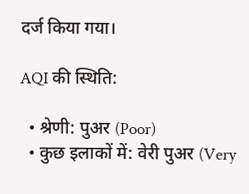दर्ज किया गया।

AQI की स्थिति:

  • श्रेणी: पुअर (Poor)
  • कुछ इलाकों में: वेरी पुअर (Very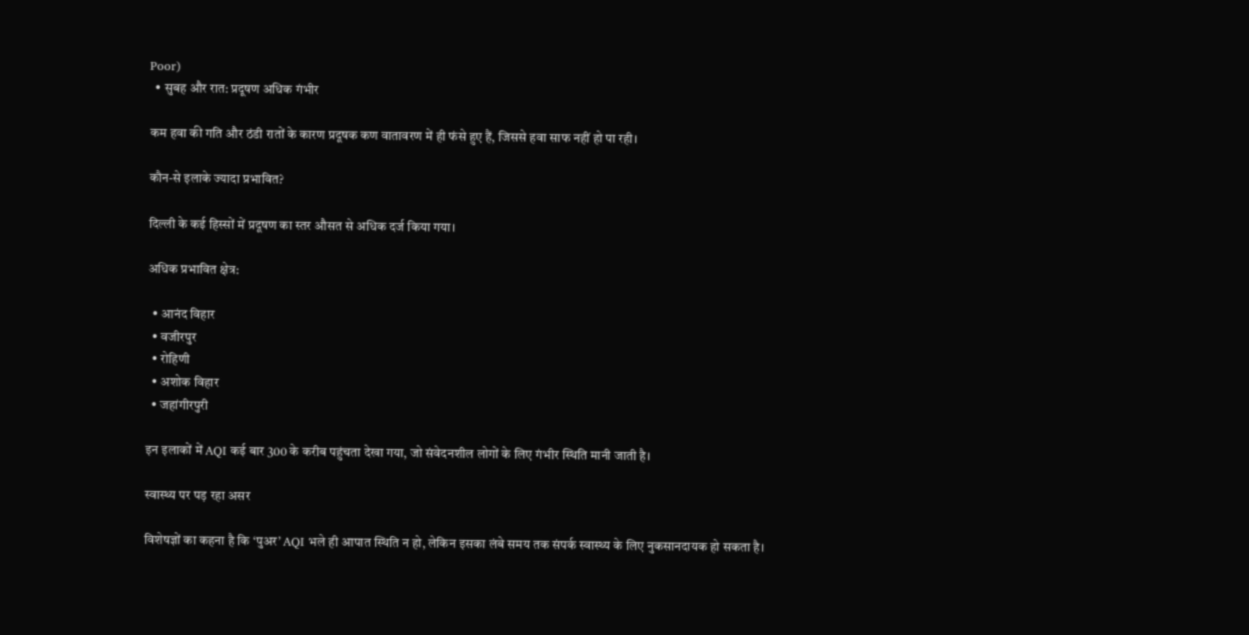Poor)
  • सुबह और रात: प्रदूषण अधिक गंभीर

कम हवा की गति और ठंडी रातों के कारण प्रदूषक कण वातावरण में ही फंसे हुए हैं, जिससे हवा साफ नहीं हो पा रही।

कौन-से इलाके ज्यादा प्रभावित?

दिल्ली के कई हिस्सों में प्रदूषण का स्तर औसत से अधिक दर्ज किया गया।

अधिक प्रभावित क्षेत्र:

  • आनंद विहार
  • वजीरपुर
  • रोहिणी
  • अशोक विहार
  • जहांगीरपुरी

इन इलाकों में AQI कई बार 300 के करीब पहुंचता देखा गया, जो संवेदनशील लोगों के लिए गंभीर स्थिति मानी जाती है।

स्वास्थ्य पर पड़ रहा असर

विशेषज्ञों का कहना है कि ‘पुअर’ AQI भले ही आपात स्थिति न हो, लेकिन इसका लंबे समय तक संपर्क स्वास्थ्य के लिए नुकसानदायक हो सकता है।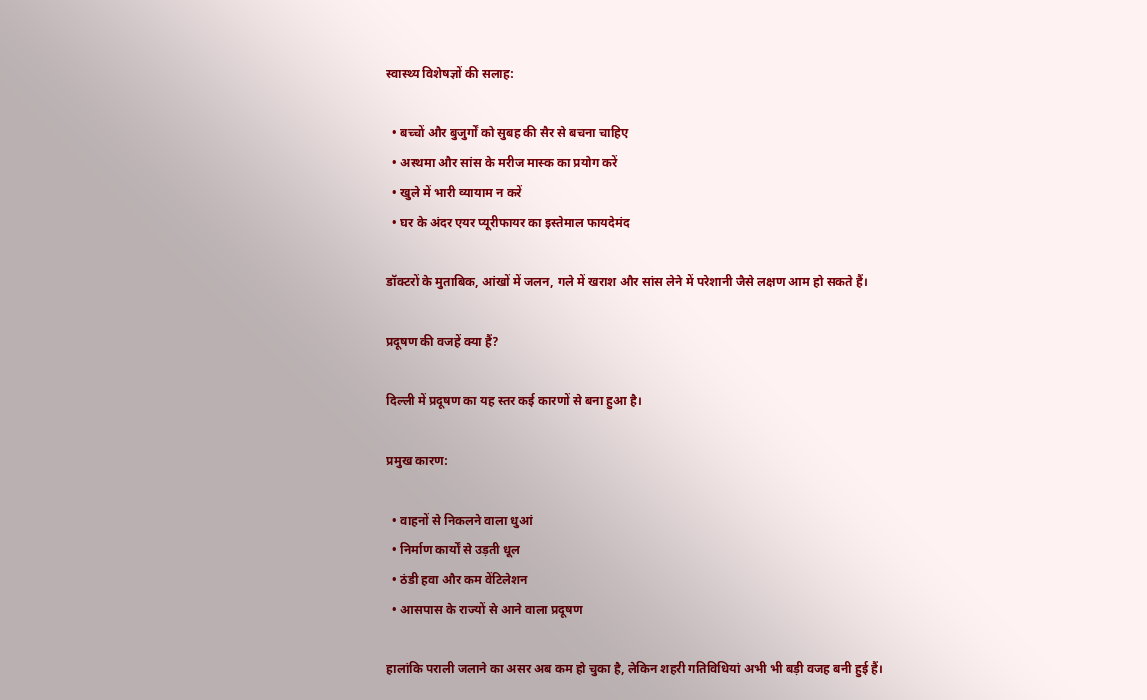स्वास्थ्य विशेषज्ञों की सलाह:

  • बच्चों और बुजुर्गों को सुबह की सैर से बचना चाहिए
  • अस्थमा और सांस के मरीज मास्क का प्रयोग करें
  • खुले में भारी व्यायाम न करें
  • घर के अंदर एयर प्यूरीफायर का इस्तेमाल फायदेमंद

डॉक्टरों के मुताबिक, आंखों में जलन, गले में खराश और सांस लेने में परेशानी जैसे लक्षण आम हो सकते हैं।

प्रदूषण की वजहें क्या हैं?

दिल्ली में प्रदूषण का यह स्तर कई कारणों से बना हुआ है।

प्रमुख कारण:

  • वाहनों से निकलने वाला धुआं
  • निर्माण कार्यों से उड़ती धूल
  • ठंडी हवा और कम वेंटिलेशन
  • आसपास के राज्यों से आने वाला प्रदूषण

हालांकि पराली जलाने का असर अब कम हो चुका है, लेकिन शहरी गतिविधियां अभी भी बड़ी वजह बनी हुई हैं।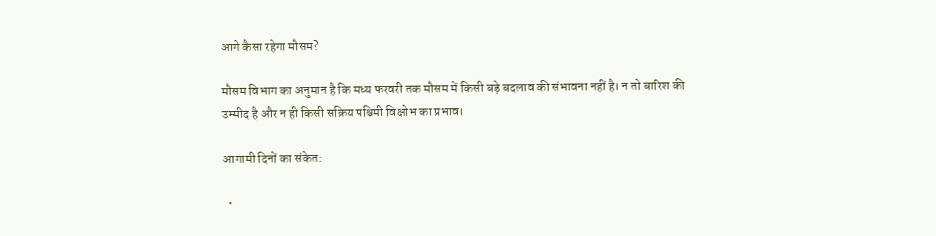आगे कैसा रहेगा मौसम?

मौसम विभाग का अनुमान है कि मध्य फरवरी तक मौसम में किसी बड़े बदलाव की संभावना नहीं है। न तो बारिश की उम्मीद है और न ही किसी सक्रिय पश्चिमी विक्षोभ का प्रभाव।

आगामी दिनों का संकेत:

  •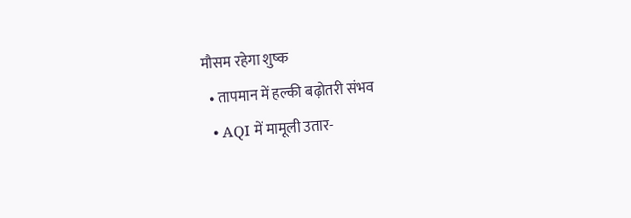मौसम रहेगा शुष्क
  • तापमान में हल्की बढ़ोतरी संभव
  • AQI में मामूली उतार-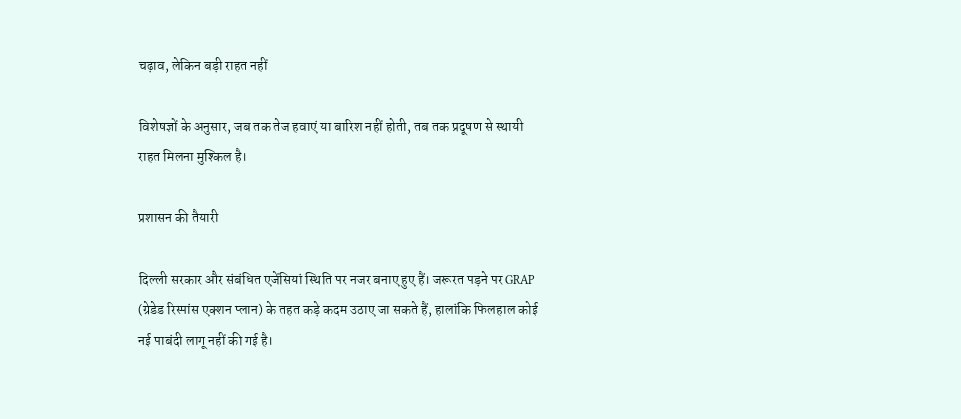चढ़ाव, लेकिन बड़ी राहत नहीं

विशेषज्ञों के अनुसार, जब तक तेज हवाएं या बारिश नहीं होती, तब तक प्रदूषण से स्थायी राहत मिलना मुश्किल है।

प्रशासन की तैयारी

दिल्ली सरकार और संबंधित एजेंसियां स्थिति पर नजर बनाए हुए हैं। जरूरत पड़ने पर GRAP (ग्रेडेड रिस्पांस एक्शन प्लान) के तहत कड़े कदम उठाए जा सकते हैं, हालांकि फिलहाल कोई नई पाबंदी लागू नहीं की गई है।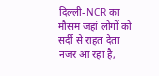दिल्ली-NCR का मौसम जहां लोगों को सर्दी से राहत देता नजर आ रहा है,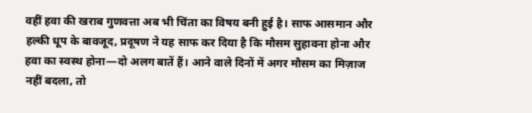वहीं हवा की खराब गुणवत्ता अब भी चिंता का विषय बनी हुई है। साफ आसमान और हल्की धूप के बावजूद, प्रदूषण ने यह साफ कर दिया है कि मौसम सुहावना होना और हवा का स्वस्थ होना—दो अलग बातें हैं। आने वाले दिनों में अगर मौसम का मिज़ाज नहीं बदला, तो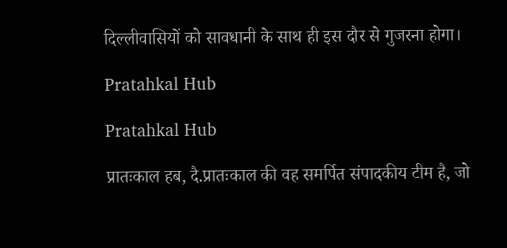दिल्लीवासियों को सावधानी के साथ ही इस दौर से गुजरना होगा।

Pratahkal Hub

Pratahkal Hub

प्रातःकाल हब, दै.प्रातःकाल की वह समर्पित संपादकीय टीम है, जो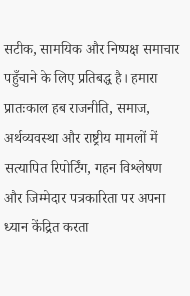सटीक, सामयिक और निष्पक्ष समाचार पहुँचाने के लिए प्रतिबद्ध है। हमारा प्रातःकाल हब राजनीति, समाज, अर्थव्यवस्था और राष्ट्रीय मामलों में सत्यापित रिपोर्टिंग, गहन विश्लेषण और जिम्मेदार पत्रकारिता पर अपना ध्यान केंद्रित करता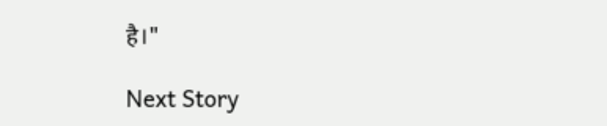है।"

Next Story